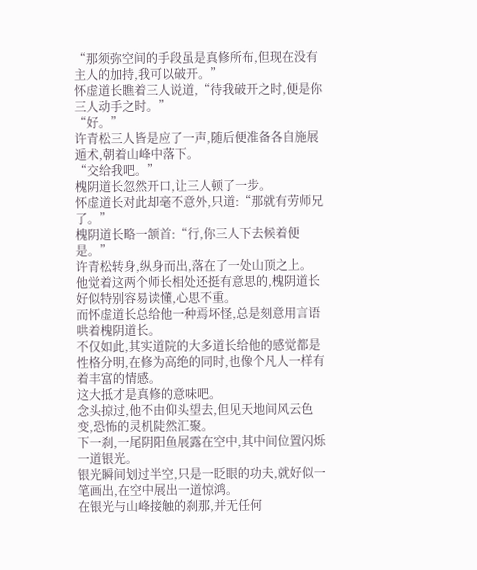“那须弥空间的手段虽是真修所布,但现在没有主人的加持,我可以破开。”
怀虚道长瞧着三人说道,“待我破开之时,便是你三人动手之时。”
“好。”
许青松三人皆是应了一声,随后便准备各自施展遁术,朝着山峰中落下。
“交给我吧。”
槐阴道长忽然开口,让三人顿了一步。
怀虚道长对此却毫不意外,只道:“那就有劳师兄了。”
槐阴道长略一颔首:“行,你三人下去候着便是。”
许青松转身,纵身而出,落在了一处山顶之上。
他觉着这两个师长相处还挺有意思的,槐阴道长好似特别容易读懂,心思不重。
而怀虚道长总给他一种焉坏怪,总是刻意用言语哄着槐阴道长。
不仅如此,其实道院的大多道长给他的感觉都是性格分明,在修为高绝的同时,也像个凡人一样有着丰富的情感。
这大抵才是真修的意味吧。
念头掠过,他不由仰头望去,但见天地间风云色变,恐怖的灵机陡然汇聚。
下一刹,一尾阴阳鱼展露在空中,其中间位置闪烁一道银光。
银光瞬间划过半空,只是一眨眼的功夫,就好似一笔画出,在空中展出一道惊鸿。
在银光与山峰接触的刹那,并无任何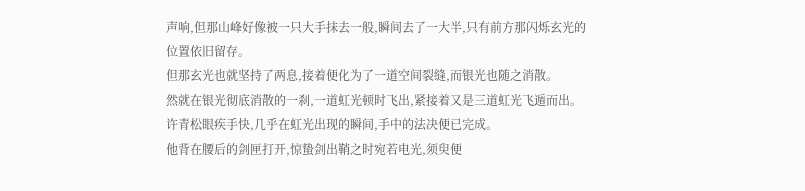声响,但那山峰好像被一只大手抹去一般,瞬间去了一大半,只有前方那闪烁玄光的位置依旧留存。
但那玄光也就坚持了两息,接着便化为了一道空间裂缝,而银光也随之消散。
然就在银光彻底消散的一刹,一道虹光顿时飞出,紧接着又是三道虹光飞遁而出。
许青松眼疾手快,几乎在虹光出现的瞬间,手中的法决便已完成。
他背在腰后的剑匣打开,惊蛰剑出鞘之时宛若电光,须臾便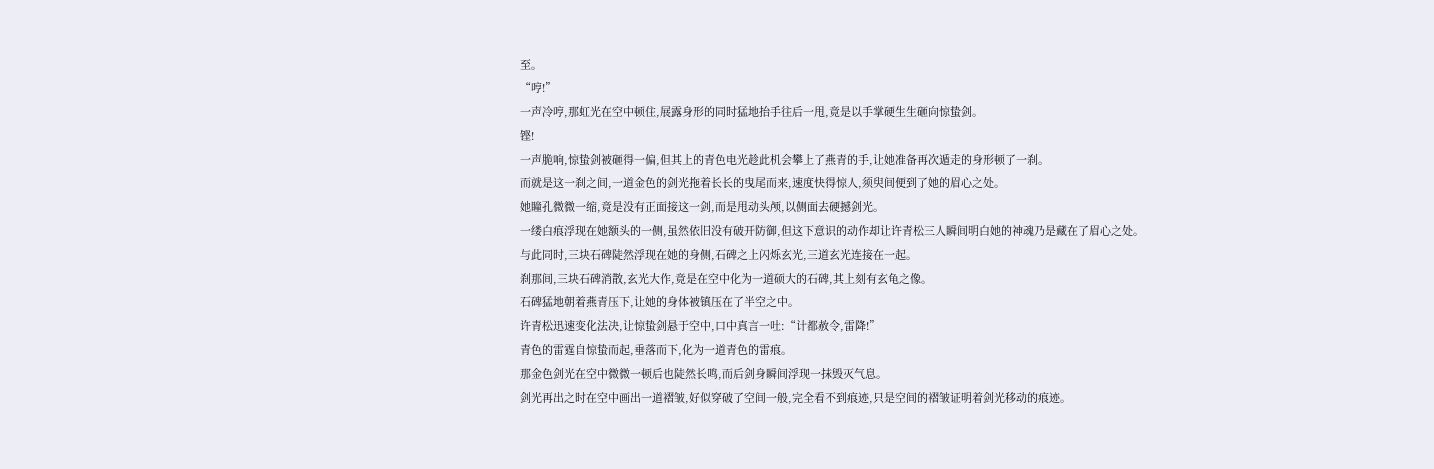至。
“哼!”
一声冷哼,那虹光在空中顿住,展露身形的同时猛地抬手往后一甩,竟是以手掌硬生生砸向惊蛰剑。
铿!
一声脆响,惊蛰剑被砸得一偏,但其上的青色电光趁此机会攀上了燕青的手,让她准备再次遁走的身形顿了一刹。
而就是这一刹之间,一道金色的剑光拖着长长的曳尾而来,速度快得惊人,须臾间便到了她的眉心之处。
她瞳孔微微一缩,竟是没有正面接这一剑,而是甩动头颅,以侧面去硬撼剑光。
一缕白痕浮现在她额头的一侧,虽然依旧没有破开防御,但这下意识的动作却让许青松三人瞬间明白她的神魂乃是藏在了眉心之处。
与此同时,三块石碑陡然浮现在她的身侧,石碑之上闪烁玄光,三道玄光连接在一起。
刹那间,三块石碑消散,玄光大作,竟是在空中化为一道硕大的石碑,其上刻有玄龟之像。
石碑猛地朝着燕青压下,让她的身体被镇压在了半空之中。
许青松迅速变化法决,让惊蛰剑悬于空中,口中真言一吐:“计都赦令,雷降!”
青色的雷霆自惊蛰而起,垂落而下,化为一道青色的雷痕。
那金色剑光在空中微微一顿后也陡然长鸣,而后剑身瞬间浮现一抹毁灭气息。
剑光再出之时在空中画出一道褶皱,好似穿破了空间一般,完全看不到痕迹,只是空间的褶皱证明着剑光移动的痕迹。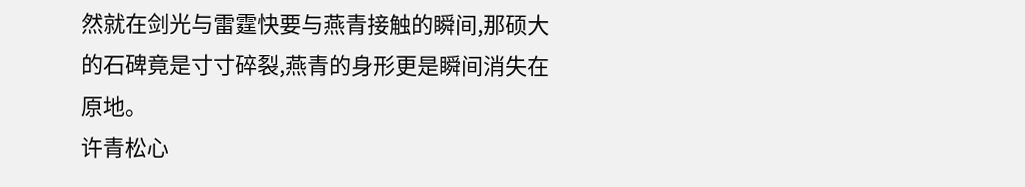然就在剑光与雷霆快要与燕青接触的瞬间,那硕大的石碑竟是寸寸碎裂,燕青的身形更是瞬间消失在原地。
许青松心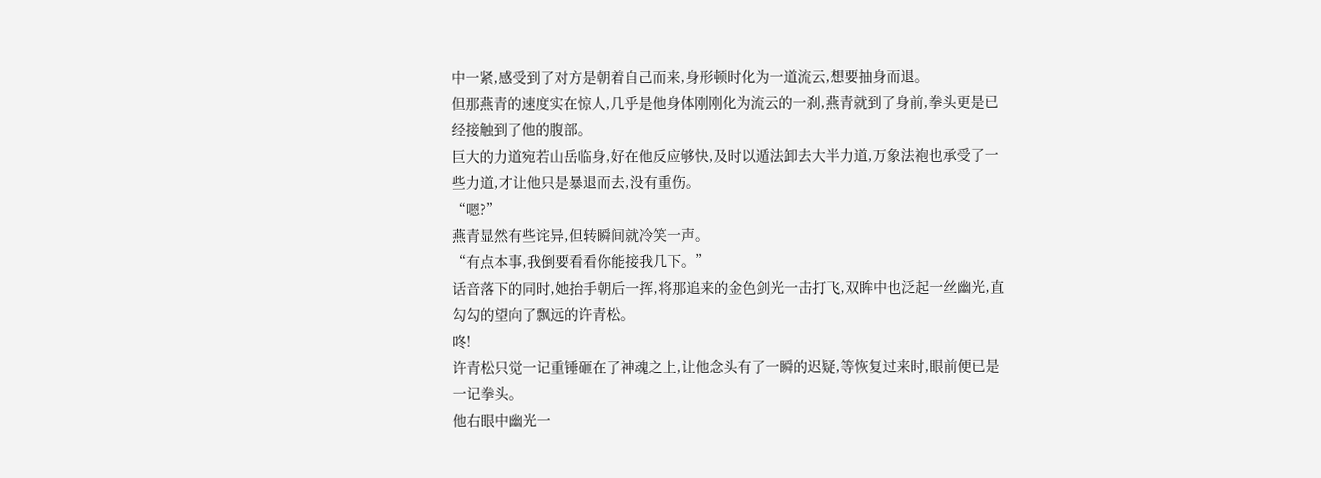中一紧,感受到了对方是朝着自己而来,身形顿时化为一道流云,想要抽身而退。
但那燕青的速度实在惊人,几乎是他身体刚刚化为流云的一刹,燕青就到了身前,拳头更是已经接触到了他的腹部。
巨大的力道宛若山岳临身,好在他反应够快,及时以遁法卸去大半力道,万象法袍也承受了一些力道,才让他只是暴退而去,没有重伤。
“嗯?”
燕青显然有些诧异,但转瞬间就冷笑一声。
“有点本事,我倒要看看你能接我几下。”
话音落下的同时,她抬手朝后一挥,将那追来的金色剑光一击打飞,双眸中也泛起一丝幽光,直勾勾的望向了飘远的许青松。
咚!
许青松只觉一记重锤砸在了神魂之上,让他念头有了一瞬的迟疑,等恢复过来时,眼前便已是一记拳头。
他右眼中幽光一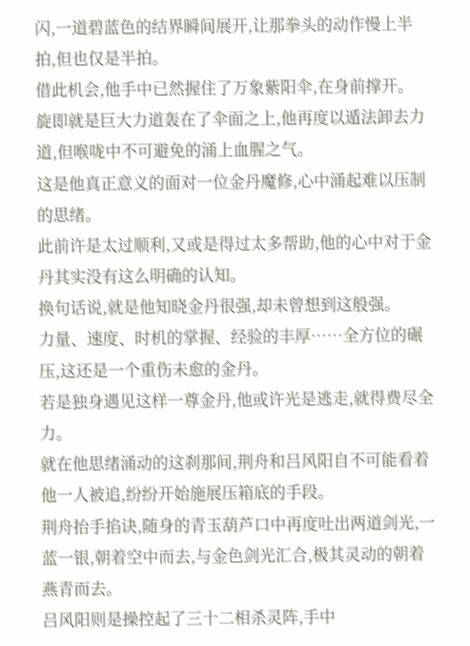闪,一道碧蓝色的结界瞬间展开,让那拳头的动作慢上半拍,但也仅是半拍。
借此机会,他手中已然握住了万象紫阳伞,在身前撑开。
旋即就是巨大力道轰在了伞面之上,他再度以遁法卸去力道,但喉咙中不可避免的涌上血腥之气。
这是他真正意义的面对一位金丹魔修,心中涌起难以压制的思绪。
此前许是太过顺利,又或是得过太多帮助,他的心中对于金丹其实没有这么明确的认知。
换句话说,就是他知晓金丹很强,却未曾想到这般强。
力量、速度、时机的掌握、经验的丰厚……全方位的碾压,这还是一个重伤未愈的金丹。
若是独身遇见这样一尊金丹,他或许光是逃走,就得费尽全力。
就在他思绪涌动的这刹那间,荆舟和吕风阳自不可能看着他一人被追,纷纷开始施展压箱底的手段。
荆舟抬手掐诀,随身的青玉葫芦口中再度吐出两道剑光,一蓝一银,朝着空中而去,与金色剑光汇合,极其灵动的朝着燕青而去。
吕风阳则是操控起了三十二相杀灵阵,手中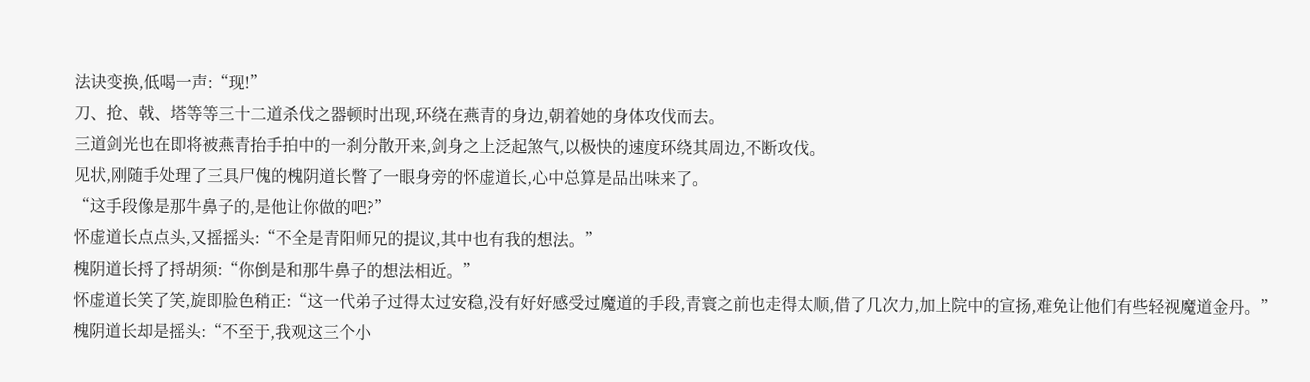法诀变换,低喝一声:“现!”
刀、抢、戟、塔等等三十二道杀伐之器顿时出现,环绕在燕青的身边,朝着她的身体攻伐而去。
三道剑光也在即将被燕青抬手拍中的一刹分散开来,剑身之上泛起煞气,以极快的速度环绕其周边,不断攻伐。
见状,刚随手处理了三具尸傀的槐阴道长瞥了一眼身旁的怀虚道长,心中总算是品出味来了。
“这手段像是那牛鼻子的,是他让你做的吧?”
怀虚道长点点头,又摇摇头:“不全是青阳师兄的提议,其中也有我的想法。”
槐阴道长捋了捋胡须:“你倒是和那牛鼻子的想法相近。”
怀虚道长笑了笑,旋即脸色稍正:“这一代弟子过得太过安稳,没有好好感受过魔道的手段,青寰之前也走得太顺,借了几次力,加上院中的宣扬,难免让他们有些轻视魔道金丹。”
槐阴道长却是摇头:“不至于,我观这三个小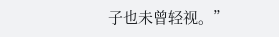子也未曾轻视。”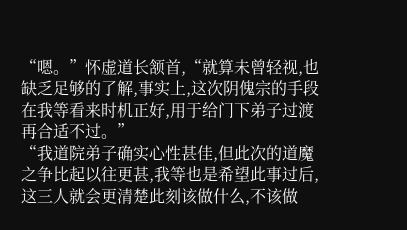“嗯。”怀虚道长颔首,“就算未曾轻视,也缺乏足够的了解,事实上,这次阴傀宗的手段在我等看来时机正好,用于给门下弟子过渡再合适不过。”
“我道院弟子确实心性甚佳,但此次的道魔之争比起以往更甚,我等也是希望此事过后,这三人就会更清楚此刻该做什么,不该做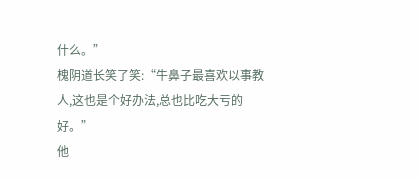什么。”
槐阴道长笑了笑:“牛鼻子最喜欢以事教人,这也是个好办法,总也比吃大亏的好。”
他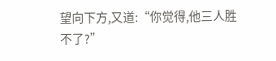望向下方,又道:“你觉得,他三人胜不了?”